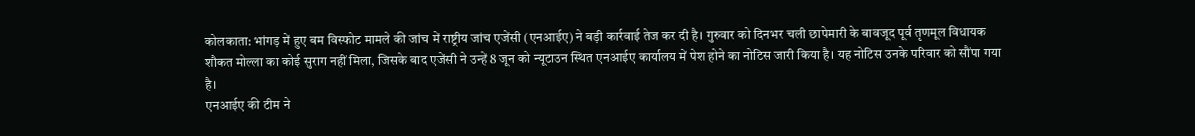कोलकाता: भांगड़ में हुए बम विस्फोट मामले की जांच में राष्ट्रीय जांच एजेंसी (एनआईए) ने बड़ी कार्रवाई तेज कर दी है। गुरुवार को दिनभर चली छापेमारी के बावजूद पूर्व तृणमूल विधायक शौकत मोल्ला का कोई सुराग नहीं मिला, जिसके बाद एजेंसी ने उन्हें 8 जून को न्यूटाउन स्थित एनआईए कार्यालय में पेश होने का नोटिस जारी किया है। यह नोटिस उनके परिवार को सौंपा गया है।
एनआईए की टीम ने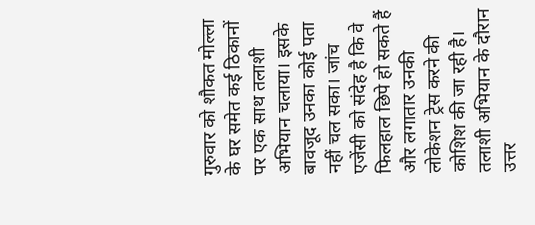गुरुवार को शौकत मोल्ला के घर समेत कई ठिकानों पर एक साथ तलाशी अभियान चलाया। इसके बावजूद उनका कोई पता नहीं चल सका। जांच एजेंसी को संदेह है कि वे फिलहाल छिपे हो सकते हैं और लगातार उनकी लोकेशन ट्रेस करने की कोशिश की जा रही है।
तलाशी अभियान के दौरान उत्तर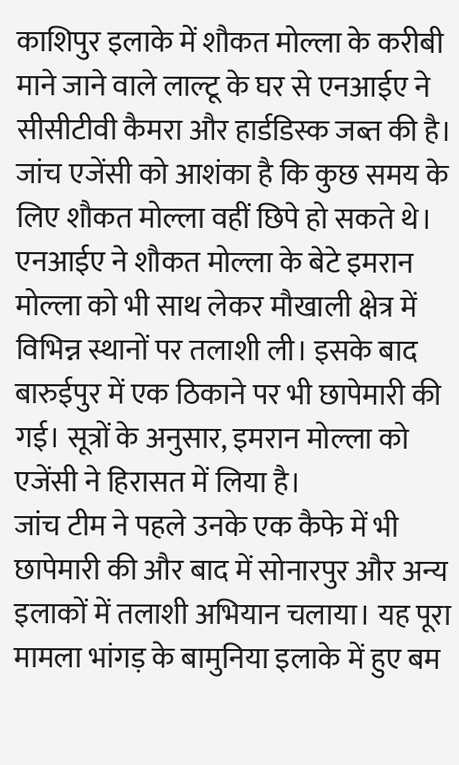काशिपुर इलाके में शौकत मोल्ला के करीबी माने जाने वाले लाल्टू के घर से एनआईए ने सीसीटीवी कैमरा और हार्डडिस्क जब्त की है। जांच एजेंसी को आशंका है कि कुछ समय के लिए शौकत मोल्ला वहीं छिपे हो सकते थे।
एनआईए ने शौकत मोल्ला के बेटे इमरान मोल्ला को भी साथ लेकर मौखाली क्षेत्र में विभिन्न स्थानों पर तलाशी ली। इसके बाद बारुईपुर में एक ठिकाने पर भी छापेमारी की गई। सूत्रों के अनुसार, इमरान मोल्ला को एजेंसी ने हिरासत में लिया है।
जांच टीम ने पहले उनके एक कैफे में भी छापेमारी की और बाद में सोनारपुर और अन्य इलाकों में तलाशी अभियान चलाया। यह पूरा मामला भांगड़ के बामुनिया इलाके में हुए बम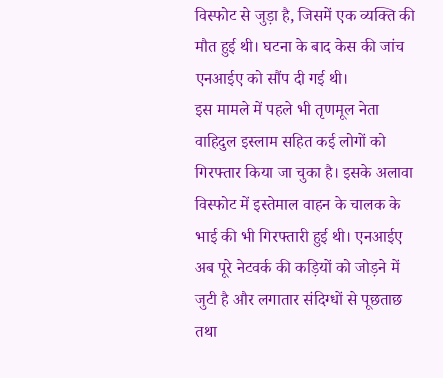विस्फोट से जुड़ा है, जिसमें एक व्यक्ति की मौत हुई थी। घटना के बाद केस की जांच एनआईए को सौंप दी गई थी।
इस मामले में पहले भी तृणमूल नेता वाहिदुल इस्लाम सहित कई लोगों को गिरफ्तार किया जा चुका है। इसके अलावा विस्फोट में इस्तेमाल वाहन के चालक के भाई की भी गिरफ्तारी हुई थी। एनआईए अब पूरे नेटवर्क की कड़ियों को जोड़ने में जुटी है और लगातार संदिग्धों से पूछताछ तथा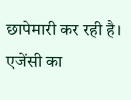छापेमारी कर रही है। एजेंसी का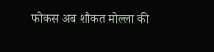फोकस अब शौकत मोल्ला की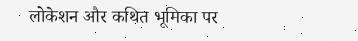लोकेशन और कथित भूमिका पर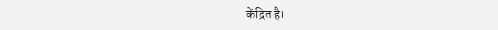केंद्रित है।